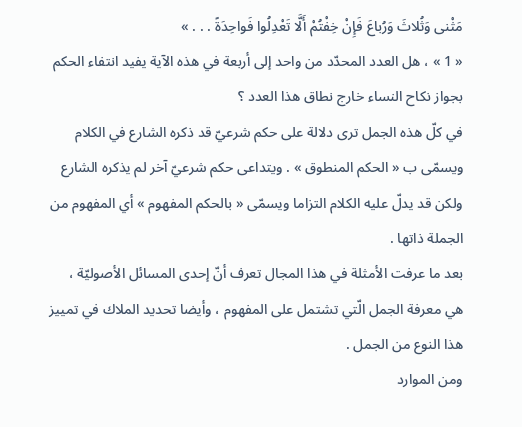مَثْنى وَثُلاثَ وَرُباعَ فَإِنْ خِفْتُمْ أَلَّا تَعْدِلُوا فَواحِدَةً . . . »
« 1 » ، هل العدد المحدّد من واحد إلى أربعة في هذه الآية يفيد انتفاء الحكم بجواز نكاح النساء خارج نطاق هذا العدد ؟
في كلّ هذه الجمل ترى دلالة على حكم شرعيّ قد ذكره الشارع في الكلام ويسمّى ب « الحكم المنطوق » . ويتداعى حكم شرعيّ آخر لم يذكره الشارع ولكن قد يدلّ عليه الكلام التزاما ويسمّى « بالحكم المفهوم » أي المفهوم من الجملة ذاتها .
بعد ما عرفت الأمثلة في هذا المجال تعرف أنّ إحدى المسائل الأصوليّة ، هي معرفة الجمل الّتي تشتمل على المفهوم ، وأيضا تحديد الملاك في تمييز هذا النوع من الجمل .
ومن الموارد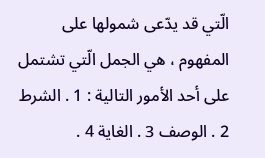الّتي قد يدّعى شمولها على المفهوم ، هي الجمل الّتي تشتمل على أحد الأمور التالية : 1 . الشرط 2 . الوصف 3 . الغاية 4 .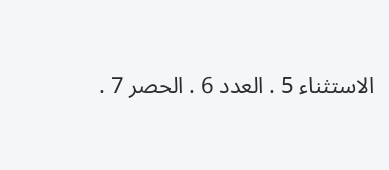الاستثناء 5 . العدد 6 . الحصر 7 .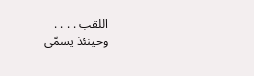اللقب . . . .
وحينئذ يسمّى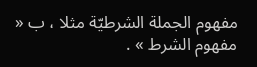مفهوم الجملة الشرطيّة مثلا ، ب « مفهوم الشرط » .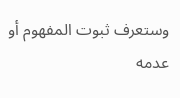وستعرف ثبوت المفهوم أو عدمه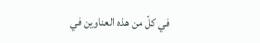في كلّ من هذه العناوين في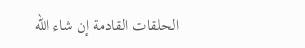الحلقات القادمة إن شاء اللّه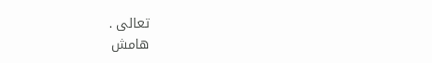تعالى .
هامش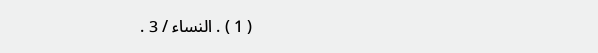( 1 ) . النساء / 3 .